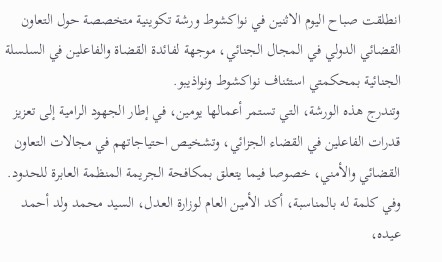انطلقت صباح اليوم الاثنين في نواكشوط ورشة تكوينية متخصصة حول التعاون القضائي الدولي في المجال الجنائي، موجهة لفائدة القضاة والفاعلين في السلسلة الجنائية بمحكمتي استئناف نواكشوط ونواذيبو.
وتندرج هذه الورشة، التي تستمر أعمالها يومين، في إطار الجهود الرامية إلى تعزيز قدرات الفاعلين في القضاء الجزائي، وتشخيص احتياجاتهم في مجالات التعاون القضائي والأمني، خصوصا فيما يتعلق بمكافحة الجريمة المنظمة العابرة للحدود.
وفي كلمة له بالمناسبة، أكد الأمين العام لوزارة العدل، السيد محمد ولد أحمد عيده،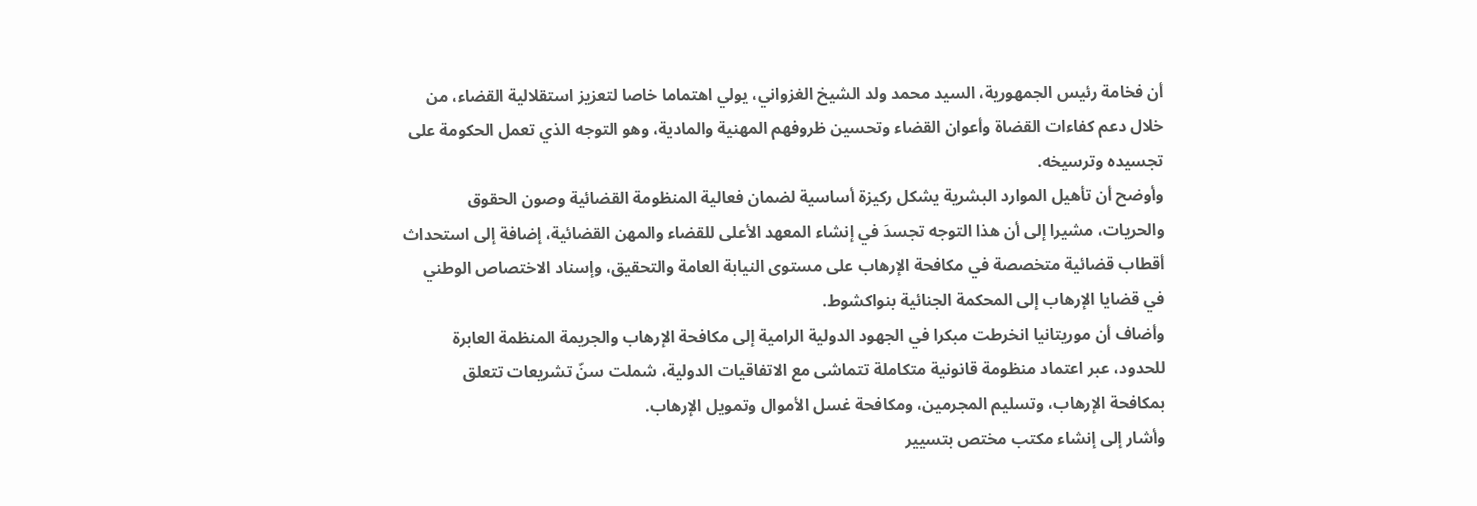أن فخامة رئيس الجمهورية، السيد محمد ولد الشيخ الغزواني، يولي اهتماما خاصا لتعزيز استقلالية القضاء، من خلال دعم كفاءات القضاة وأعوان القضاء وتحسين ظروفهم المهنية والمادية، وهو التوجه الذي تعمل الحكومة على تجسيده وترسيخه.
وأوضح أن تأهيل الموارد البشرية يشكل ركيزة أساسية لضمان فعالية المنظومة القضائية وصون الحقوق والحريات، مشيرا إلى أن هذا التوجه تجسدَ في إنشاء المعهد الأعلى للقضاء والمهن القضائية، إضافة إلى استحداث أقطاب قضائية متخصصة في مكافحة الإرهاب على مستوى النيابة العامة والتحقيق، وإسناد الاختصاص الوطني في قضايا الإرهاب إلى المحكمة الجنائية بنواكشوط.
وأضاف أن موريتانيا انخرطت مبكرا في الجهود الدولية الرامية إلى مكافحة الإرهاب والجريمة المنظمة العابرة للحدود، عبر اعتماد منظومة قانونية متكاملة تتماشى مع الاتفاقيات الدولية، شملت سنّ تشريعات تتعلق بمكافحة الإرهاب، وتسليم المجرمين، ومكافحة غسل الأموال وتمويل الإرهاب.
وأشار إلى إنشاء مكتب مختص بتسيير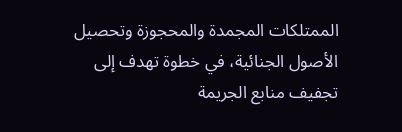الممتلكات المجمدة والمحجوزة وتحصيل الأصول الجنائية، في خطوة تهدف إلى تجفيف منابع الجريمة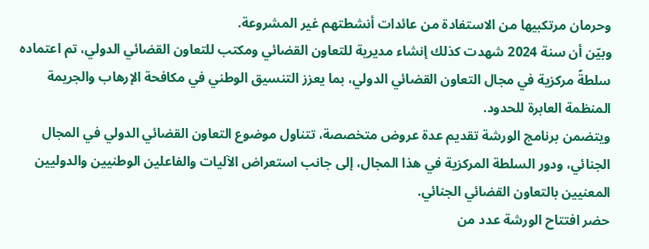وحرمان مرتكبيها من الاستفادة من عائدات أنشطتهم غير المشروعة.
وبيّن أن سنة 2024 شهدت كذلك إنشاء مديرية للتعاون القضائي ومكتب للتعاون القضائي الدولي، تم اعتماده سلطةً مركزية في مجال التعاون القضائي الدولي، بما يعزز التنسيق الوطني في مكافحة الإرهاب والجريمة المنظمة العابرة للحدود.
ويتضمن برنامج الورشة تقديم عدة عروض متخصصة، تتناول موضوع التعاون القضائي الدولي في المجال الجنائي، ودور السلطة المركزية في هذا المجال، إلى جانب استعراض الآليات والفاعلين الوطنيين والدوليين المعنيين بالتعاون القضائي الجنائي.
حضر افتتاح الورشة عدد من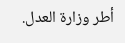أطر وزارة العدل.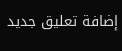إضافة تعليق جديد